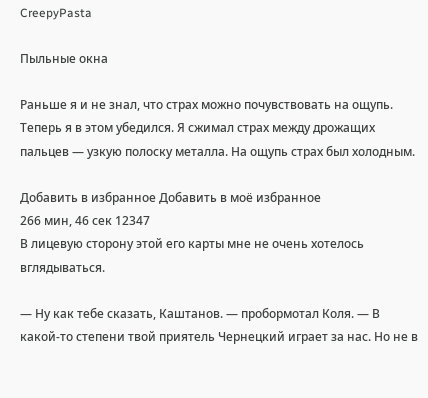CreepyPasta

Пыльные окна

Раньше я и не знал, что страх можно почувствовать на ощупь. Теперь я в этом убедился. Я сжимал страх между дрожащих пальцев — узкую полоску металла. На ощупь страх был холодным.

Добавить в избранное Добавить в моё избранное
266 мин, 46 сек 12347
В лицевую сторону этой его карты мне не очень хотелось вглядываться.

— Ну как тебе сказать, Каштанов. — пробормотал Коля. — В какой-то степени твой приятель Чернецкий играет за нас. Но не в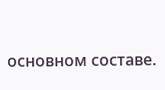основном составе.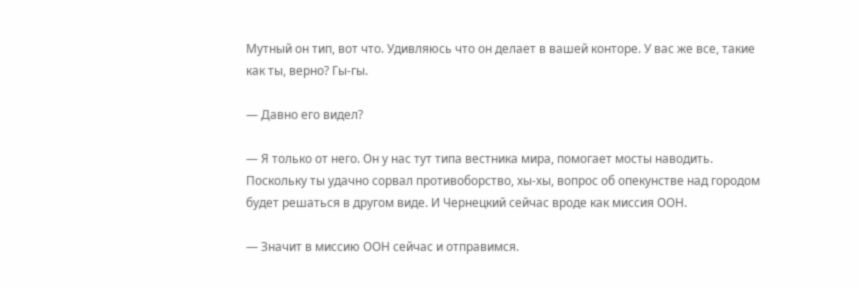Мутный он тип, вот что. Удивляюсь что он делает в вашей конторе. У вас же все, такие как ты, верно? Гы-гы.

— Давно его видел?

— Я только от него. Он у нас тут типа вестника мира, помогает мосты наводить. Поскольку ты удачно сорвал противоборство, хы-хы, вопрос об опекунстве над городом будет решаться в другом виде. И Чернецкий сейчас вроде как миссия ООН.

— Значит в миссию ООН сейчас и отправимся.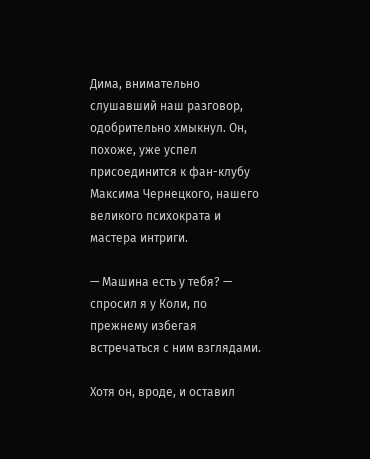Дима, внимательно слушавший наш разговор, одобрительно хмыкнул. Он, похоже, уже успел присоединится к фан-клубу Максима Чернецкого, нашего великого психократа и мастера интриги.

— Машина есть у тебя? — спросил я у Коли, по прежнему избегая встречаться с ним взглядами.

Хотя он, вроде, и оставил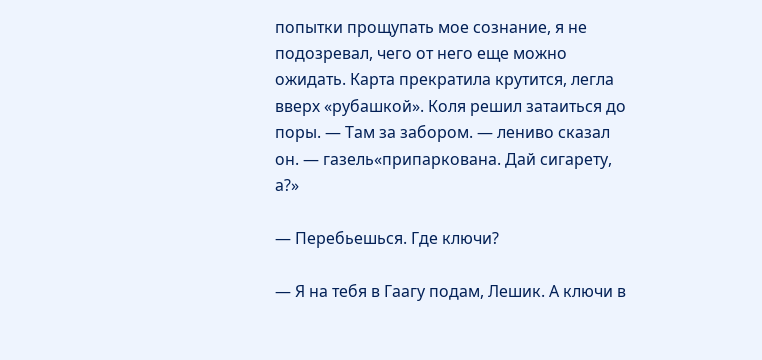попытки прощупать мое сознание, я не подозревал, чего от него еще можно ожидать. Карта прекратила крутится, легла вверх «рубашкой». Коля решил затаиться до поры. — Там за забором. — лениво сказал он. — газель«припаркована. Дай сигарету, а?»

— Перебьешься. Где ключи?

— Я на тебя в Гаагу подам, Лешик. А ключи в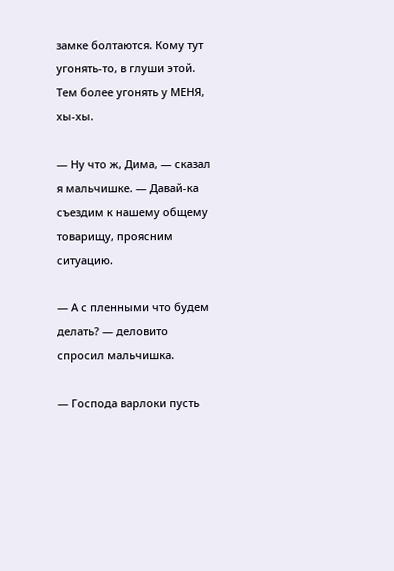замке болтаются. Кому тут угонять-то, в глуши этой. Тем более угонять у МЕНЯ, хы-хы.

— Ну что ж, Дима, — сказал я мальчишке. — Давай-ка съездим к нашему общему товарищу, проясним ситуацию.

— А с пленными что будем делать? — деловито спросил мальчишка.

— Господа варлоки пусть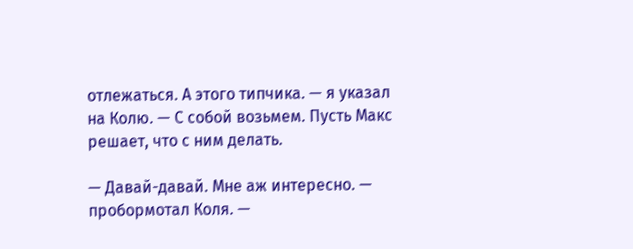отлежаться. А этого типчика. — я указал на Колю. — С собой возьмем. Пусть Макс решает, что с ним делать.

— Давай-давай. Мне аж интересно. — пробормотал Коля. —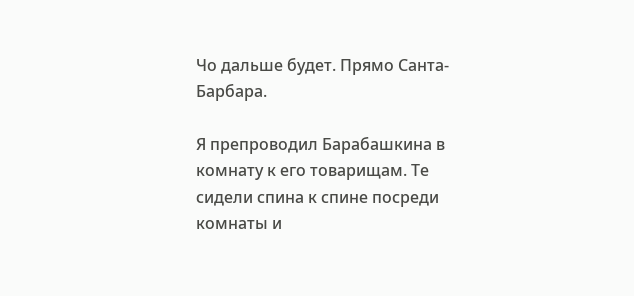Чо дальше будет. Прямо Санта-Барбара.

Я препроводил Барабашкина в комнату к его товарищам. Те сидели спина к спине посреди комнаты и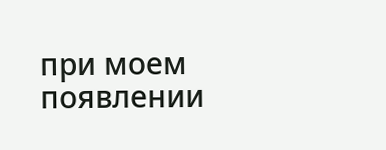при моем появлении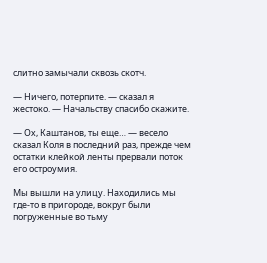слитно замычали сквозь скотч.

— Ничего, потерпите. — сказал я жестоко. — Начальству спасибо скажите.

— Ох, Каштанов, ты еще… — весело сказал Коля в последний раз, прежде чем остатки клейкой ленты прервали поток его остроумия.

Мы вышли на улицу. Находились мы где-то в пригороде, вокруг были погруженные во тьму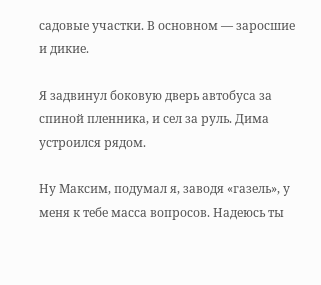садовые участки. В основном — заросшие и дикие.

Я задвинул боковую дверь автобуса за спиной пленника, и сел за руль. Дима устроился рядом.

Ну Максим, подумал я, заводя «газель», у меня к тебе масса вопросов. Надеюсь ты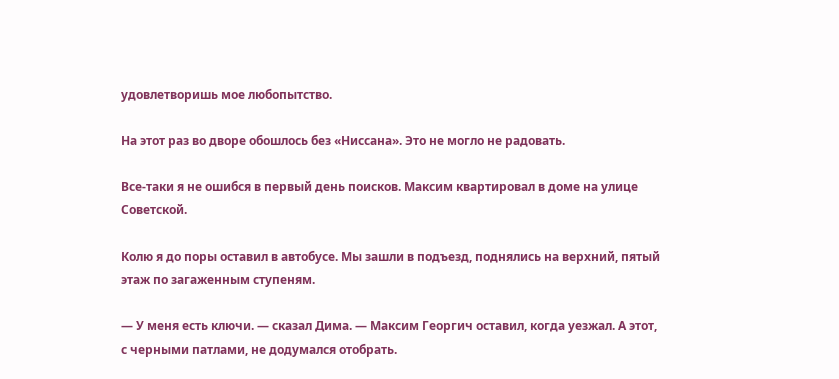удовлетворишь мое любопытство.

На этот раз во дворе обошлось без «Ниссана». Это не могло не радовать.

Все-таки я не ошибся в первый день поисков. Максим квартировал в доме на улице Советской.

Колю я до поры оставил в автобусе. Мы зашли в подъезд, поднялись на верхний, пятый этаж по загаженным ступеням.

— У меня есть ключи. — сказал Дима. — Максим Георгич оставил, когда уезжал. А этот, с черными патлами, не додумался отобрать.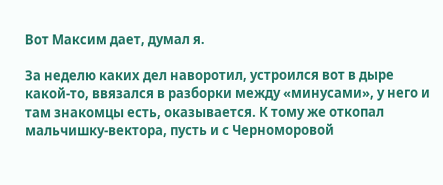Вот Максим дает, думал я.

За неделю каких дел наворотил, устроился вот в дыре какой-то, ввязался в разборки между «минусами», у него и там знакомцы есть, оказывается. К тому же откопал мальчишку-вектора, пусть и с Черноморовой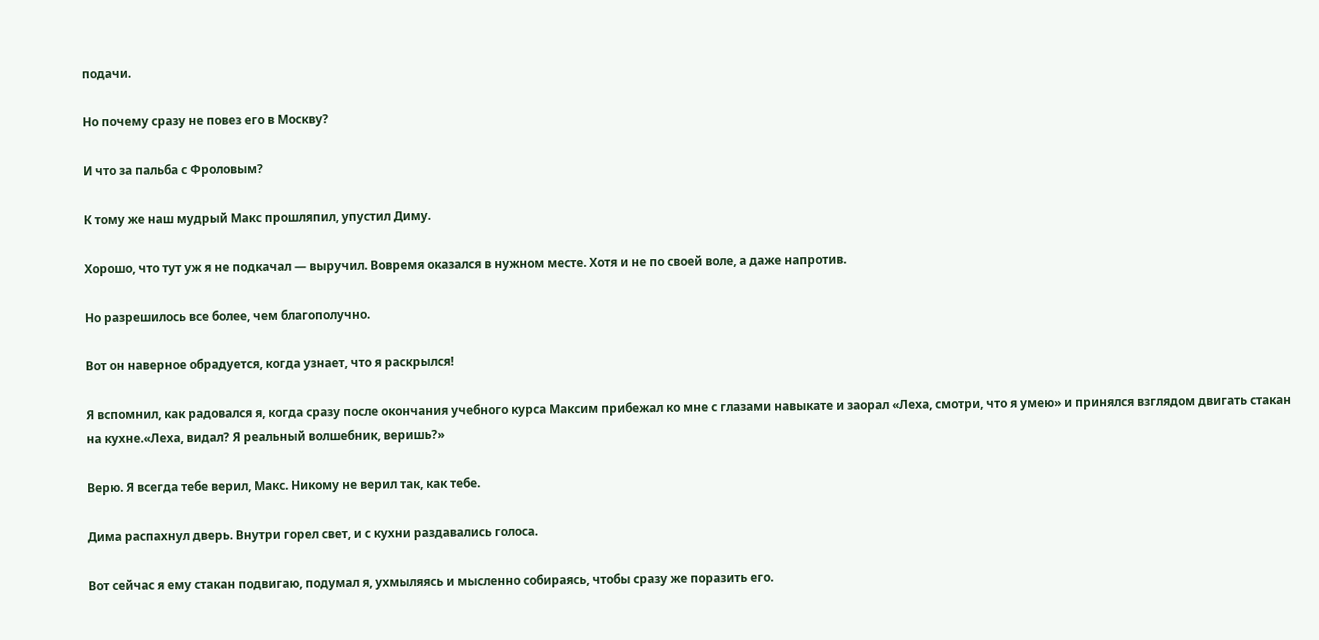подачи.

Но почему сразу не повез его в Москву?

И что за пальба с Фроловым?

К тому же наш мудрый Макс прошляпил, упустил Диму.

Хорошо, что тут уж я не подкачал — выручил. Вовремя оказался в нужном месте. Хотя и не по своей воле, а даже напротив.

Но разрешилось все более, чем благополучно.

Вот он наверное обрадуется, когда узнает, что я раскрылся!

Я вспомнил, как радовался я, когда сразу после окончания учебного курса Максим прибежал ко мне с глазами навыкате и заорал «Леха, смотри, что я умею» и принялся взглядом двигать стакан на кухне.«Леха, видал? Я реальный волшебник, веришь?»

Верю. Я всегда тебе верил, Макс. Никому не верил так, как тебе.

Дима распахнул дверь. Внутри горел свет, и с кухни раздавались голоса.

Вот сейчас я ему стакан подвигаю, подумал я, ухмыляясь и мысленно собираясь, чтобы сразу же поразить его.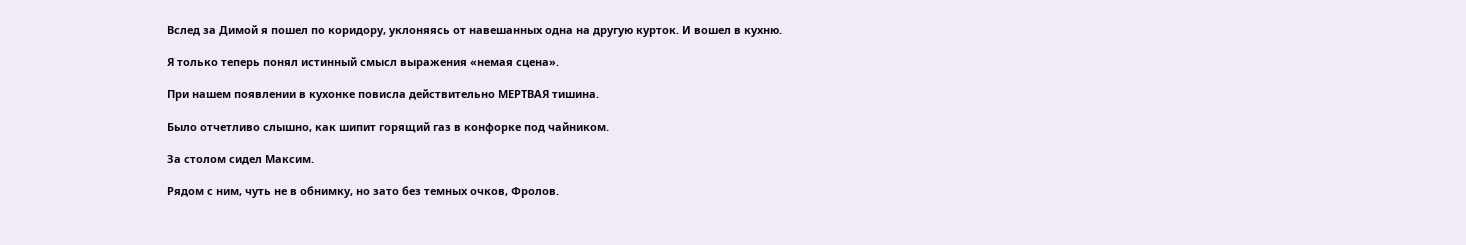Вслед за Димой я пошел по коридору, уклоняясь от навешанных одна на другую курток. И вошел в кухню.

Я только теперь понял истинный смысл выражения «немая сцена».

При нашем появлении в кухонке повисла действительно МЕРТВАЯ тишина.

Было отчетливо слышно, как шипит горящий газ в конфорке под чайником.

За столом сидел Максим.

Рядом с ним, чуть не в обнимку, но зато без темных очков, Фролов.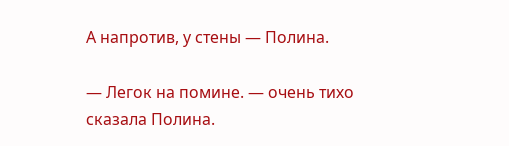А напротив, у стены — Полина.

— Легок на помине. — очень тихо сказала Полина.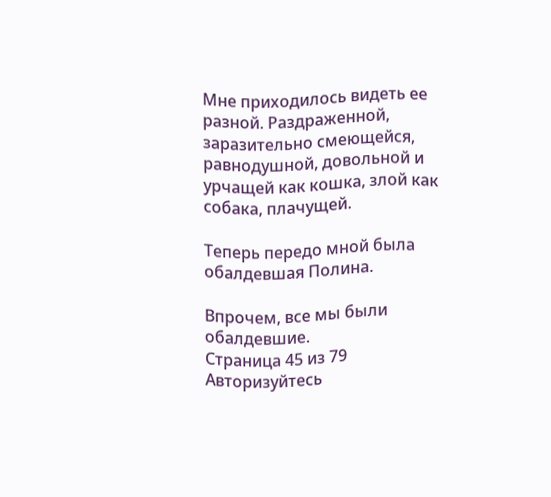Мне приходилось видеть ее разной. Раздраженной, заразительно смеющейся, равнодушной, довольной и урчащей как кошка, злой как собака, плачущей.

Теперь передо мной была обалдевшая Полина.

Впрочем, все мы были обалдевшие.
Страница 45 из 79
Авторизуйтесь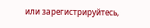или зарегистрируйтесь,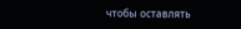чтобы оставлять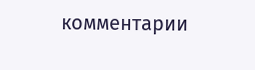комментарии